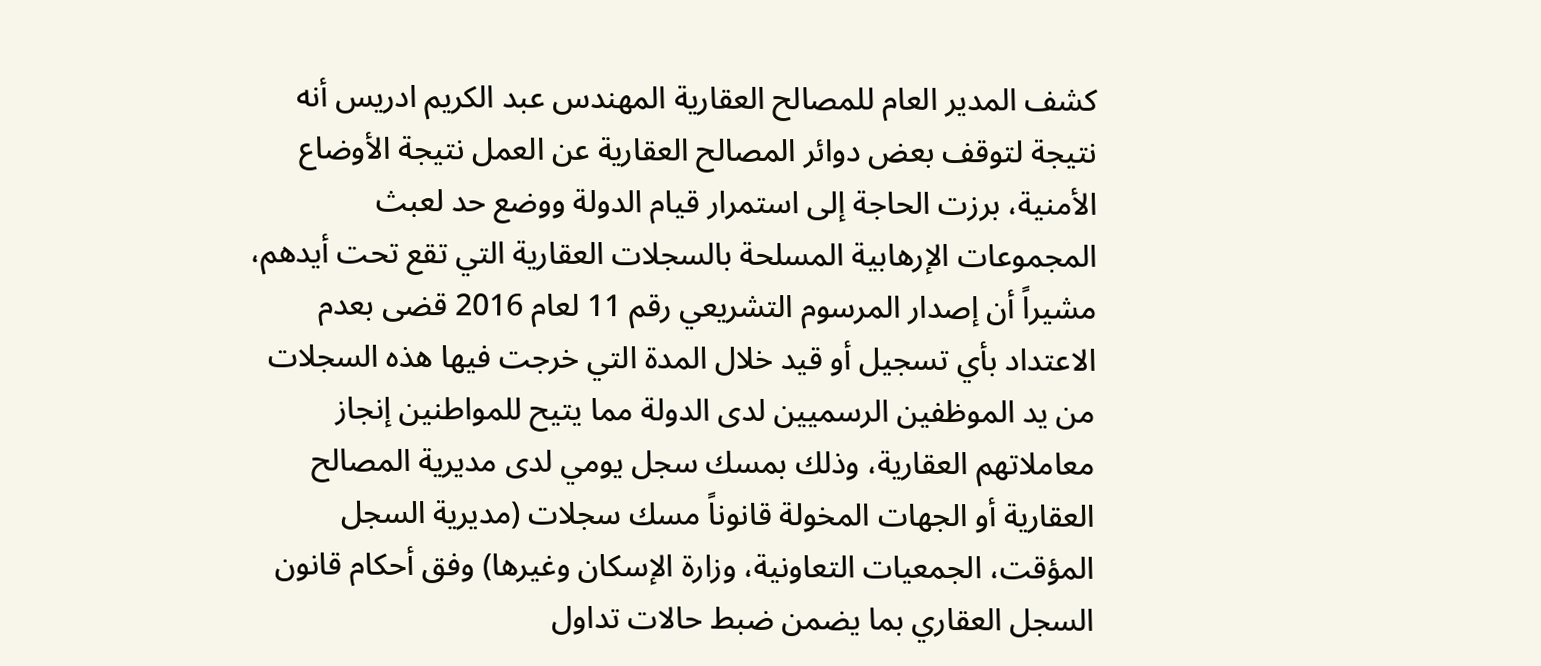كشف المدير العام للمصالح العقارية المهندس عبد الكريم ادريس أنه نتيجة لتوقف بعض دوائر المصالح العقارية عن العمل نتيجة الأوضاع الأمنية، برزت الحاجة إلى استمرار قيام الدولة ووضع حد لعبث المجموعات الإرهابية المسلحة بالسجلات العقارية التي تقع تحت أيدهم، مشيراً أن إصدار المرسوم التشريعي رقم 11 لعام 2016 قضى بعدم الاعتداد بأي تسجيل أو قيد خلال المدة التي خرجت فيها هذه السجلات من يد الموظفين الرسميين لدى الدولة مما يتيح للمواطنين إنجاز معاملاتهم العقارية، وذلك بمسك سجل يومي لدى مديرية المصالح العقارية أو الجهات المخولة قانوناً مسك سجلات (مديرية السجل المؤقت، الجمعيات التعاونية، وزارة الإسكان وغيرها) وفق أحكام قانون السجل العقاري بما يضمن ضبط حالات تداول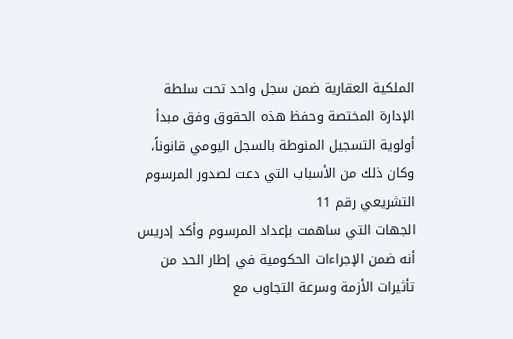الملكية العقارية ضمن سجل واحد تحت سلطة الإدارة المختصة وحفظ هذه الحقوق وفق مبدأ أولوية التسجيل المنوطة بالسجل اليومي قانوناً، وكان ذلك من الأسباب التي دعت لصدور المرسوم التشريعي رقم 11
الجهات التي ساهمت بإعداد المرسوم وأكد إدريس أنه ضمن الإجراءات الحكومية في إطار الحد من تأثيرات الأزمة وسرعة التجاوب مع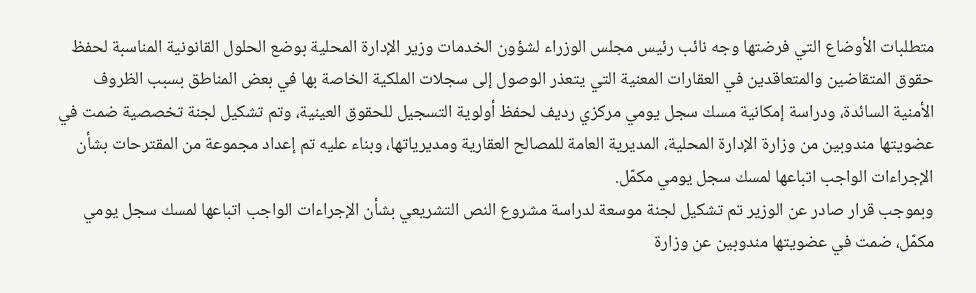متطلبات الأوضاع التي فرضتها وجه نائب رئيس مجلس الوزراء لشؤون الخدمات وزير الإدارة المحلية بوضع الحلول القانونية المناسبة لحفظ حقوق المتقاضين والمتعاقدين في العقارات المعنية التي يتعذر الوصول إلى سجلات الملكية الخاصة بها في بعض المناطق بسبب الظروف الأمنية السائدة، ودراسة إمكانية مسك سجل يومي مركزي رديف لحفظ أولوية التسجيل للحقوق العينية، وتم تشكيل لجنة تخصصية ضمت في عضويتها مندوبين من وزارة الإدارة المحلية، المديرية العامة للمصالح العقارية ومديرياتها، وبناء عليه تم إعداد مجموعة من المقترحات بشأن الإجراءات الواجب اتباعها لمسك سجل يومي مكمّل.
وبموجب قرار صادر عن الوزير تم تشكيل لجنة موسعة لدراسة مشروع النص التشريعي بشأن الإجراءات الواجب اتباعها لمسك سجل يومي مكمّل، ضمت في عضويتها مندوبين عن وزارة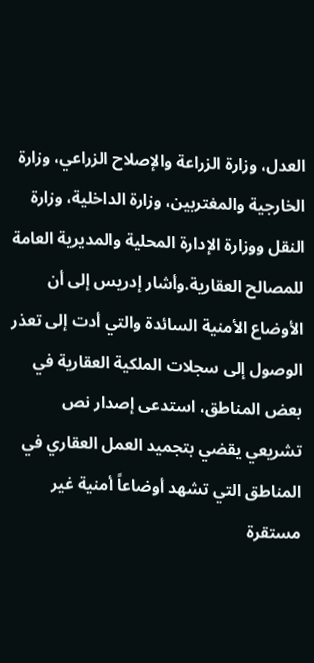العدل، وزارة الزراعة والإصلاح الزراعي، وزارة الخارجية والمغتربين، وزارة الداخلية، وزارة النقل ووزارة الإدارة المحلية والمديرية العامة للمصالح العقارية.وأشار إدريس إلى أن الأوضاع الأمنية السائدة والتي أدت إلى تعذر الوصول إلى سجلات الملكية العقارية في بعض المناطق، استدعى إصدار نص تشريعي يقضي بتجميد العمل العقاري في المناطق التي تشهد أوضاعاً أمنية غير مستقرة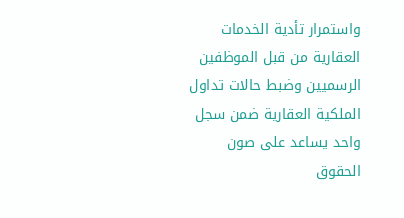واستمرار تأدية الخدمات العقارية من قبل الموظفين الرسميين وضبط حالات تداول الملكية العقارية ضمن سجل واحد يساعد على صون الحقوق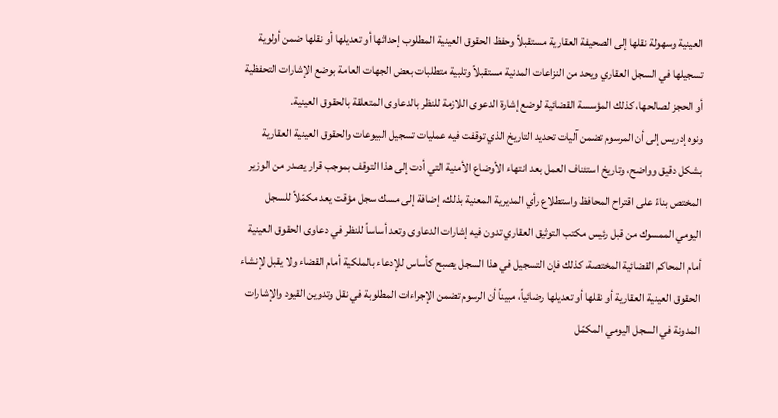العينية وسهولة نقلها إلى الصحيفة العقارية مستقبلاً وحفظ الحقوق العينية المطلوب إحداثها أو تعديلها أو نقلها ضمن أولوية تسجيلها في السجل العقاري ويحد من النزاعات المدنية مستقبلاً وتلبية متطلبات بعض الجهات العامة بوضع الإشارات التحفظية أو الحجز لصالحها، كذلك المؤسسة القضائية لوضع إشارة الدعوى اللازمة للنظر بالدعاوى المتعلقة بالحقوق العينية.
ونوه إدريس إلى أن المرسوم تضمن آليات تحديد التاريخ الذي توقفت فيه عمليات تسجيل البيوعات والحقوق العينية العقارية بشكل دقيق وواضح، وتاريخ استئناف العمل بعد انتهاء الأوضاع الأمنية التي أدت إلى هذا التوقف بموجب قرار يصدر من الوزير المختص بناءً على اقتراح المحافظ واستطلاع رأي المديرية المعنية بذلك، إضافة إلى مسك سجل مؤقت يعد مكمّلاً للسجل اليومي الممسوك من قبل رئيس مكتب التوثيق العقاري تدون فيه إشارات الدعاوى وتعد أساساً للنظر في دعاوى الحقوق العينية أمام المحاكم القضائية المختصة، كذلك فإن التسجيل في هذا السجل يصبح كأساس للإدعاء بالملكية أمام القضاء ولا يقبل لإنشاء الحقوق العينية العقارية أو نقلها أو تعديلها رضائياً، مبيناً أن الرسوم تضمن الإجراءات المطلوبة في نقل وتدوين القيود والإشارات المدونة في السجل اليومي المكمّل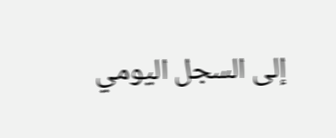إلى السجل اليومي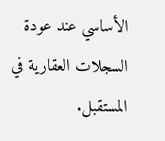الأساسي عند عودة السجلات العقارية في المستقبل.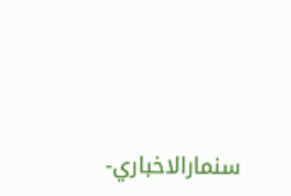سنمارالاخباري-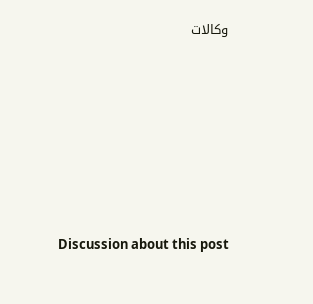وكالات










Discussion about this post